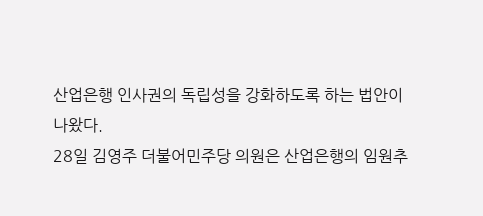산업은행 인사권의 독립성을 강화하도록 하는 법안이 나왔다.
28일 김영주 더불어민주당 의원은 산업은행의 임원추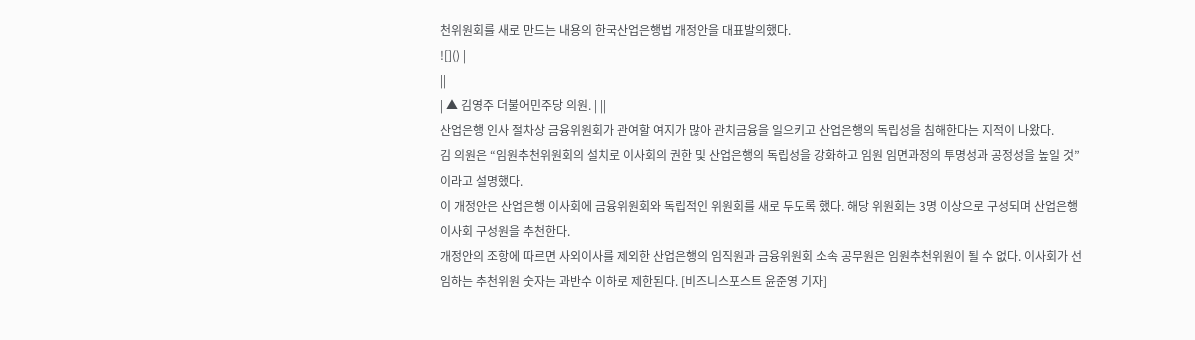천위원회를 새로 만드는 내용의 한국산업은행법 개정안을 대표발의했다.
![]() |
||
| ▲ 김영주 더불어민주당 의원. | ||
산업은행 인사 절차상 금융위원회가 관여할 여지가 많아 관치금융을 일으키고 산업은행의 독립성을 침해한다는 지적이 나왔다.
김 의원은 “임원추천위원회의 설치로 이사회의 권한 및 산업은행의 독립성을 강화하고 임원 임면과정의 투명성과 공정성을 높일 것”이라고 설명했다.
이 개정안은 산업은행 이사회에 금융위원회와 독립적인 위원회를 새로 두도록 했다. 해당 위원회는 3명 이상으로 구성되며 산업은행 이사회 구성원을 추천한다.
개정안의 조항에 따르면 사외이사를 제외한 산업은행의 임직원과 금융위원회 소속 공무원은 임원추천위원이 될 수 없다. 이사회가 선임하는 추천위원 숫자는 과반수 이하로 제한된다. [비즈니스포스트 윤준영 기자]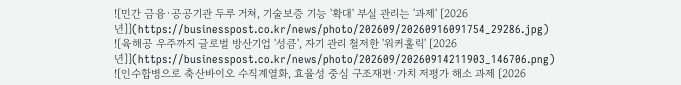![민간 금융·공공기관 두루 거쳐, 기술보증 기능 '확대' 부실 관리는 '과제' [2026년]](https://businesspost.co.kr/news/photo/202609/20260916091754_29286.jpg)
![육해공 우주까지 글로벌 방산기업 '성큼', 자기 관리 철저한 '워커홀릭' [2026년]](https://businesspost.co.kr/news/photo/202609/20260914211903_146706.png)
![인수합병으로 축산바이오 수직계열화, 효율성 중심 구조재편·가치 저평가 해소 과제 [2026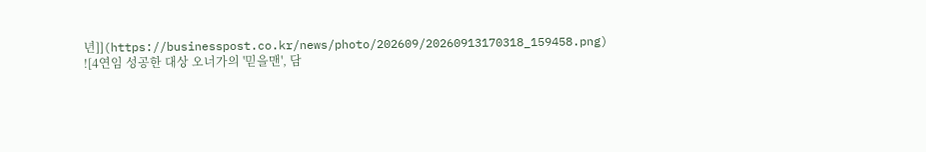년]](https://businesspost.co.kr/news/photo/202609/20260913170318_159458.png)
![4연임 성공한 대상 오너가의 '믿을맨', 담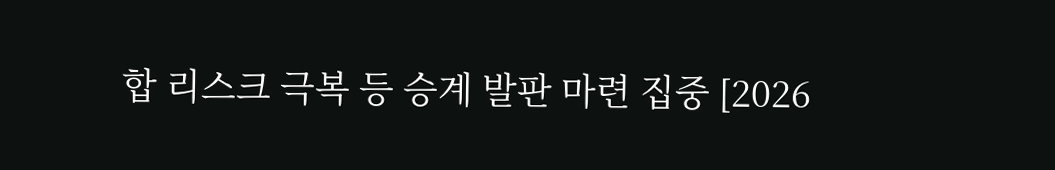합 리스크 극복 등 승계 발판 마련 집중 [2026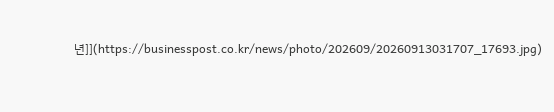년]](https://businesspost.co.kr/news/photo/202609/20260913031707_17693.jpg)